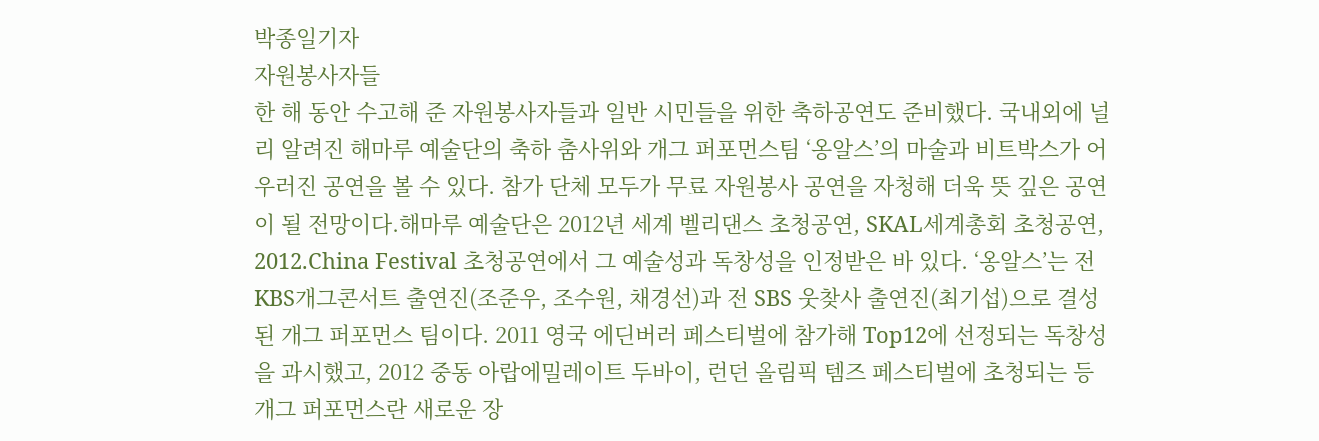박종일기자
자원봉사자들
한 해 동안 수고해 준 자원봉사자들과 일반 시민들을 위한 축하공연도 준비했다. 국내외에 널리 알려진 해마루 예술단의 축하 춤사위와 개그 퍼포먼스팀 ‘옹알스’의 마술과 비트박스가 어우러진 공연을 볼 수 있다. 참가 단체 모두가 무료 자원봉사 공연을 자청해 더욱 뜻 깊은 공연이 될 전망이다.해마루 예술단은 2012년 세계 벨리댄스 초청공연, SKAL세계총회 초청공연, 2012.China Festival 초청공연에서 그 예술성과 독창성을 인정받은 바 있다. ‘옹알스’는 전 KBS개그콘서트 출연진(조준우, 조수원, 채경선)과 전 SBS 웃찾사 출연진(최기섭)으로 결성된 개그 퍼포먼스 팀이다. 2011 영국 에딘버러 페스티벌에 참가해 Top12에 선정되는 독창성을 과시했고, 2012 중동 아랍에밀레이트 두바이, 런던 올림픽 템즈 페스티벌에 초청되는 등 개그 퍼포먼스란 새로운 장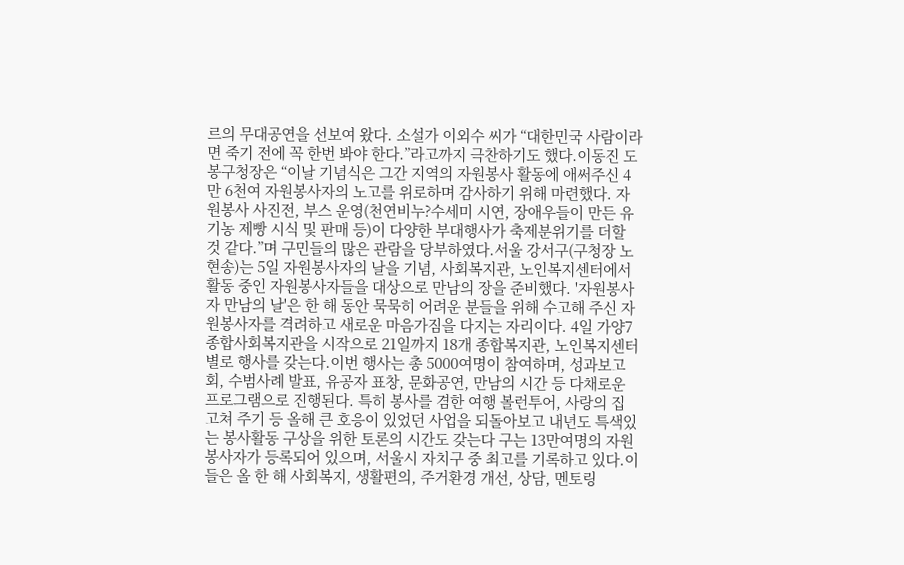르의 무대공연을 선보여 왔다. 소설가 이외수 씨가 “대한민국 사람이라면 죽기 전에 꼭 한번 봐야 한다.”라고까지 극찬하기도 했다.이동진 도봉구청장은 “이날 기념식은 그간 지역의 자원봉사 활동에 애써주신 4만 6천여 자원봉사자의 노고를 위로하며 감사하기 위해 마련했다. 자원봉사 사진전, 부스 운영(천연비누?수세미 시연, 장애우들이 만든 유기농 제빵 시식 및 판매 등)이 다양한 부대행사가 축제분위기를 더할 것 같다.”며 구민들의 많은 관람을 당부하였다.서울 강서구(구청장 노현송)는 5일 자원봉사자의 날을 기념, 사회복지관, 노인복지센터에서 활동 중인 자원봉사자들을 대상으로 만남의 장을 준비했다. '자원봉사자 만남의 날'은 한 해 동안 묵묵히 어려운 분들을 위해 수고해 주신 자원봉사자를 격려하고 새로운 마음가짐을 다지는 자리이다. 4일 가양7종합사회복지관을 시작으로 21일까지 18개 종합복지관, 노인복지센터별로 행사를 갖는다.이번 행사는 총 5000여명이 참여하며, 성과보고회, 수범사례 발표, 유공자 표창, 문화공연, 만남의 시간 등 다채로운 프로그램으로 진행된다. 특히 봉사를 겸한 여행 볼런투어, 사랑의 집 고쳐 주기 등 올해 큰 호응이 있었던 사업을 되돌아보고 내년도 특색있는 봉사활동 구상을 위한 토론의 시간도 갖는다 구는 13만여명의 자원봉사자가 등록되어 있으며, 서울시 자치구 중 최고를 기록하고 있다.이들은 올 한 해 사회복지, 생활편의, 주거환경 개선, 상담, 멘토링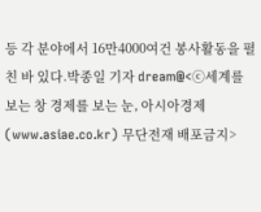등 각 분야에서 16만4000여건 봉사활동을 펼친 바 있다.박종일 기자 dream@<ⓒ세계를 보는 창 경제를 보는 눈, 아시아경제(www.asiae.co.kr) 무단전재 배포금지>